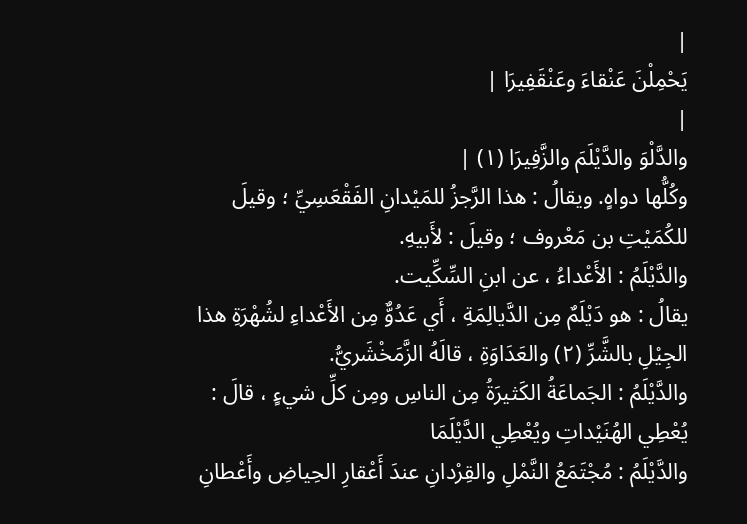|
يَحْمِلْنَ عَنْقاءَ وعَنْقَفِيرَا |
|
والدَّلْوَ والدَّيْلَمَ والزَّفِيرَا (١) |
وكُلُّها دواهٍ. ويقالُ : هذا الرَّجزُ للمَيْدانِ الفَقْعَسِيِّ ؛ وقيلَ للكُمَيْتِ بن مَعْروف ؛ وقيلَ : لأَبيهِ.
والدَّيْلَمُ : الأَعْداءُ ، عن ابنِ السِّكِّيت.
يقالُ : هو دَيْلَمٌ مِن الدَّيالِمَةِ ، أَي عَدُوٌّ مِن الأَعْداءِ لشُهْرَةِ هذا الجِيْلِ بالشَّرِّ (٢) والعَدَاوَةِ ، قالَهُ الزَّمَخْشَريُّ.
والدَّيْلَمُ : الجَماعَةُ الكَثيرَةُ مِن الناسِ ومِن كلِّ شيءٍ ، قالَ :
يُعْطِي الهُنَيْداتِ ويُعْطِي الدَّيْلَمَا
والدَّيْلَمُ : مُجْتَمَعُ النَّمْلِ والقِرْدانِ عندَ أَعْقارِ الحِياضِ وأَعْطانِ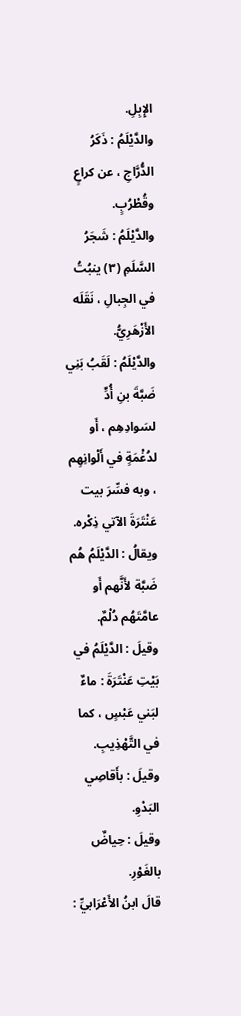الإِبِلِ.
والدَّيْلَمُ : ذَكَرُ الدُّرَّاجِ ، عن كراعٍ وقُطْرُبٍ.
والدَّيْلَمُ : شَجَرُ السَّلَمِ (٣) ينبُتُ في الجِبالِ ، نَقَلَه الأَزْهَرِيُّ.
والدَّيْلَمُ : لَقَبُ بَنِي ضَبَّةَ بنِ أُدٍّ لسَوادِهِم ، أَو لدُغْمَةٍ في أَلْوانِهِم ، وبه فسِّرَ بيت عَنْتَرَةَ الآتي ذِكْره.
ويقالُ : الدَّيْلَمُ هُم ضَبَّة لأَنَّهم أَو عامَّتَهُم دُلْمٌ.
وقيلَ : الدَّيْلَمُ في بَيْتِ عَنْتَرَةَ : ماءٌ لبَني عَبْسٍ ، كما في التَّهْذِيبِ.
وقيلَ : بأَقاصِي البَدْوِ.
وقيلَ : حِياضٌ بالغَوْرِ.
قالَ ابنُ الأَعْرَابيِّ :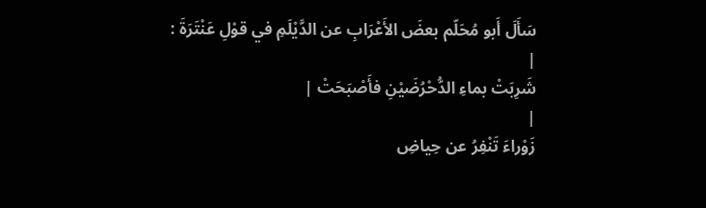سَأَلَ أَبو مُحَلّم بعضَ الأَعْرَابِ عن الدَّيْلَمِ في قوْلِ عَنْتَرَةَ :
|
شَرِبَتْ بماءِ الدُّحْرُضَيْنِ فأَصْبَحَتْ |
|
زَوْراءَ تَنْفِرُ عن حِياضِ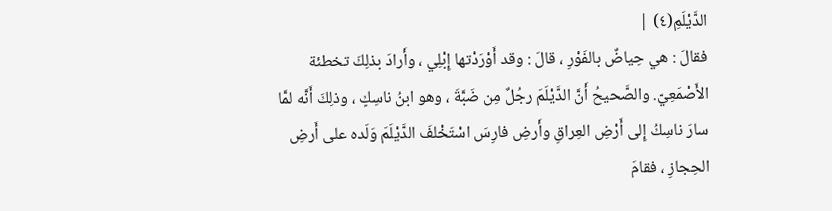الدَّيْلَمِ(٤) |
فقالَ : هي حِياضٌ بالفَوْرِ ، قالَ : وقد أَوْرَدْتها إِبْلِي ، وأَرادَ بذلِكَ تخطئة الأَصْمَعِيّ. والصَّحيحُ أَنَّ الدَّيْلَمَ رجُلٌ مِن ضَبَّةَ ، وهو ابنُ ناسِكٍ ، وذلِكَ أَنَّه لمَّا سارَ ناسِكُ إِلى أَرْضِ العِراقِ وأَرضِ فارِسَ اسْتَخْلفَ الدَّيْلَمَ وَلَده على أَرضِ الحِجازِ ، فقامَ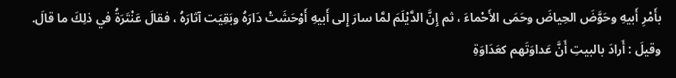بأَمْرِ أَبيهِ وحَوَّضَ الحِياضَ وحَمَى الأَحْماءَ ، ثم إِنَّ الدَّيْلَمَ لمَّا سارَ إِلى أَبيهِ أَوْحَشَتْ دَارَهُ وبَقِيَت آثارَهُ ، فقالَ عَنْتَرَةُ في ذلِكَ ما قالَ.
وقيلَ : أَرادَ بالبيتِ أَنَّ عَداوَتَهم كعَدَاوَةِ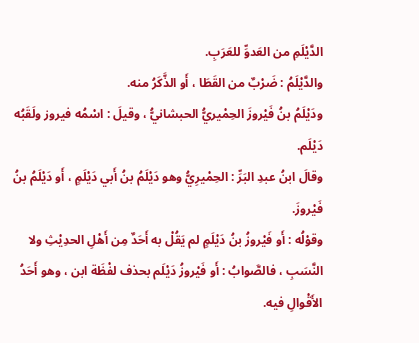الدَّيْلَمِ من العَدوِّ للعَرَبِ.
والدَّيْلَمُ : ضَرْبٌ من القَطَا ، أَو الذَّكَرُ منه.
ودَيْلَمُ بنُ فَيْروزَ الحِمْيريُّ الحبشانيُّ ، وقيلَ : اسْمُه فيروز ولَقَبُه دَيْلَم.
وقالَ ابنُ عبدِ البَرِّ : الحِمْيرِيُّ وهو دَيْلَمُ بنُ أَبي دَيْلَمٍ ، أَو دَيْلَمُ بنُ فَيْروزَ.
وقوْلُه : أَو فَيْروزُ بنُ دَيْلَمٍ لم يَقُلْ به أَحَدٌ مِن أَهْلِ الحدِيْثِ ولا النَّسَبِ ، فالصَّوابُ : أَو فَيْروزُ دَيْلَم بحذف لفْظَة ابن ، وهو أَحَدُ الأَقْوالِ فيه.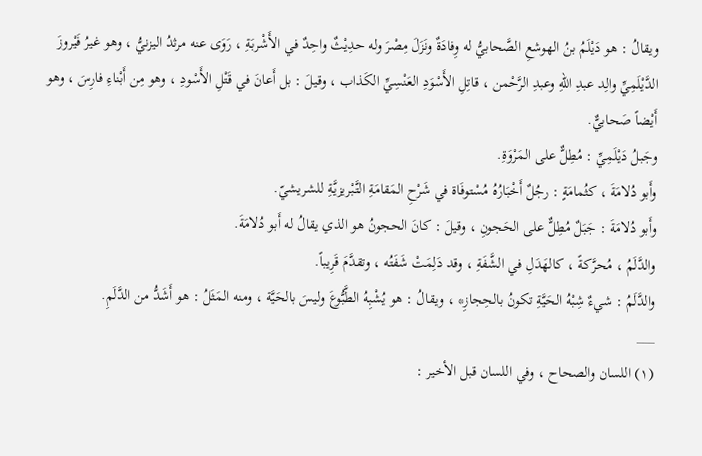ويقالُ : هو دَيْلَمُ بنُ الهوشعِ الصَّحابيُّ له وِفادَةٌ ونَزَلَ مِصْرَ وله حدِيْثٌ واحِدٌ في الأَشْربَةِ ، رَوَى عنه مرثدُ اليزنيُّ ، وهو غيرُ فَيْروزَ الدَّيْلَمِيِّ والِد عبدِ اللهِ وعبدِ الرَّحْمن ، قاتِلِ الأَسْوَدِ العَنْسِيِّ الكَذاب ، وقيلَ : بل أَعانَ في قَتْلِ الأَسْودِ ، وهو مِن أَبْناءِ فارِسَ ، وهو أَيْضاً صَحابيٌّ.
وجَبلُ دَيْلَمِيِّ : مُطِلٌّ على المَرْوَةِ.
وأَبو دُلامَةَ ، كثُمامَةٍ : رجُلٌ أَخْبَارُهُ مُسْتوفَاة في شَرْحِ المَقامَةِ التَّبْريزيَّةِ للشريشيّ.
وأَبو دُلامَةَ : جَبَلٌ مُطِلٌّ على الحَجونِ ، وقيلَ : كانَ الحجونُ هو الذي يقالُ له أَبو دُلامَةَ.
والدَّلَمُ ، مُحرَّكةً ، كالهَدَلِ في الشَّفَةِ ، وقد دَلِمَتْ شَفَتُه ، وتقدَّمَ قَرِيباً.
والدَّلَمُ : شيءٌ شِبْهُ الحَيَّةِ تكونُ بالحِجازِ* ، ويقالُ : هو يُشْبِهُ الطَّبُّوعَ وليسَ بالحَيَّة ، ومنه المَثَلُ : هو أَشَدُّ من الدَّلَمِ.
___
(١) اللسان والصحاح ، وفي اللسان قبل الأخير :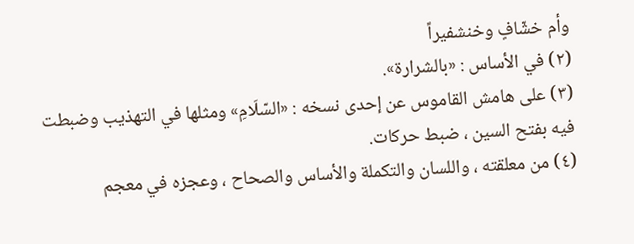وأم خشّافٍ وخنشفيراً
(٢) في الأساس : «بالشرارة».
(٣) على هامش القاموس عن إحدى نسخه : «السّلَامِ» ومثلها في التهذيب وضبطت فيه بفتح السين ، ضبط حركات.
(٤) من معلقته ، واللسان والتكملة والأساس والصحاح ، وعجزه في معجم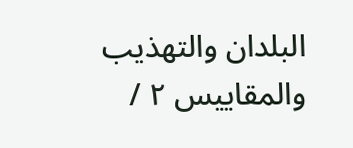البلدان والتهذيب والمقاييس ٢ /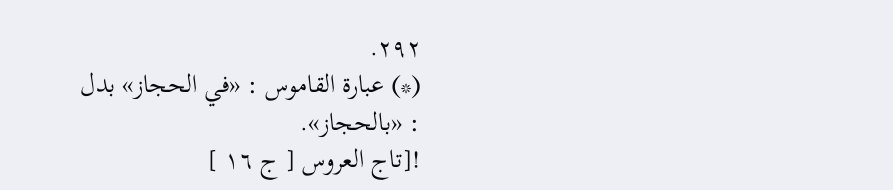٢٩٢.
(*) عبارة القاموس : «في الحجاز» بدل : «بالحجاز».
![تاج العروس [ ج ١٦ ]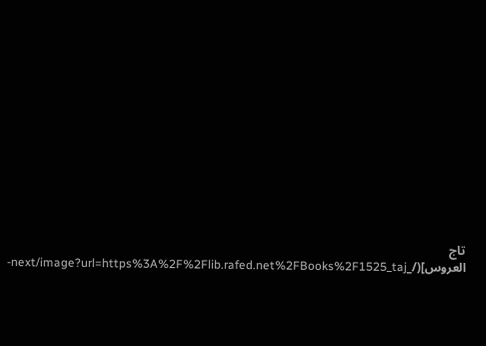تاج العروس](/_next/image?url=https%3A%2F%2Flib.rafed.net%2FBooks%2F1525_taj-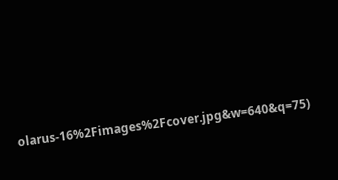olarus-16%2Fimages%2Fcover.jpg&w=640&q=75)